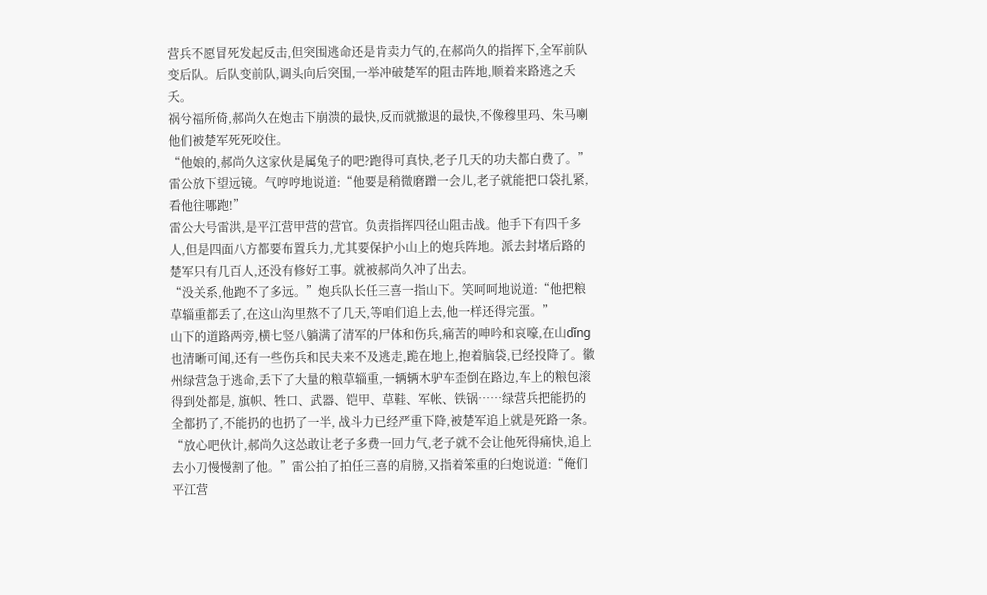营兵不愿冒死发起反击,但突围逃命还是肯卖力气的,在郝尚久的指挥下,全军前队变后队。后队变前队,调头向后突围,一举冲破楚军的阻击阵地,顺着来路逃之夭夭。
祸兮福所倚,郝尚久在炮击下崩溃的最快,反而就撤退的最快,不像穆里玛、朱马喇他们被楚军死死咬住。
“他娘的,郝尚久这家伙是属兔子的吧?跑得可真快,老子几天的功夫都白费了。”雷公放下望远镜。气哼哼地说道:“他要是稍微磨蹭一会儿,老子就能把口袋扎紧,看他往哪跑!”
雷公大号雷洪,是平江营甲营的营官。负责指挥四径山阻击战。他手下有四千多人,但是四面八方都要布置兵力,尤其要保护小山上的炮兵阵地。派去封堵后路的楚军只有几百人,还没有修好工事。就被郝尚久冲了出去。
“没关系,他跑不了多远。”炮兵队长任三喜一指山下。笑呵呵地说道:“他把粮草辎重都丢了,在这山沟里熬不了几天,等咱们追上去,他一样还得完蛋。”
山下的道路两旁,横七竖八躺满了清军的尸体和伤兵,痛苦的呻吟和哀嚎,在山dǐng也清晰可闻,还有一些伤兵和民夫来不及逃走,跪在地上,抱着脑袋,已经投降了。徽州绿营急于逃命,丢下了大量的粮草辎重,一辆辆木驴车歪倒在路边,车上的粮包滚得到处都是, 旗帜、牲口、武器、铠甲、草鞋、军帐、铁锅……绿营兵把能扔的全都扔了,不能扔的也扔了一半, 战斗力已经严重下降,被楚军追上就是死路一条。
“放心吧伙计,郝尚久这怂敢让老子多费一回力气,老子就不会让他死得痛快,追上去小刀慢慢割了他。”雷公拍了拍任三喜的肩膀,又指着笨重的臼炮说道:“俺们平江营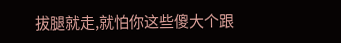拔腿就走,就怕你这些傻大个跟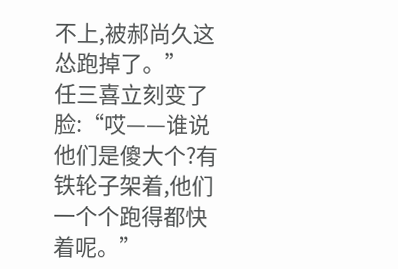不上,被郝尚久这怂跑掉了。”
任三喜立刻变了脸:“哎——谁说他们是傻大个?有铁轮子架着,他们一个个跑得都快着呢。”